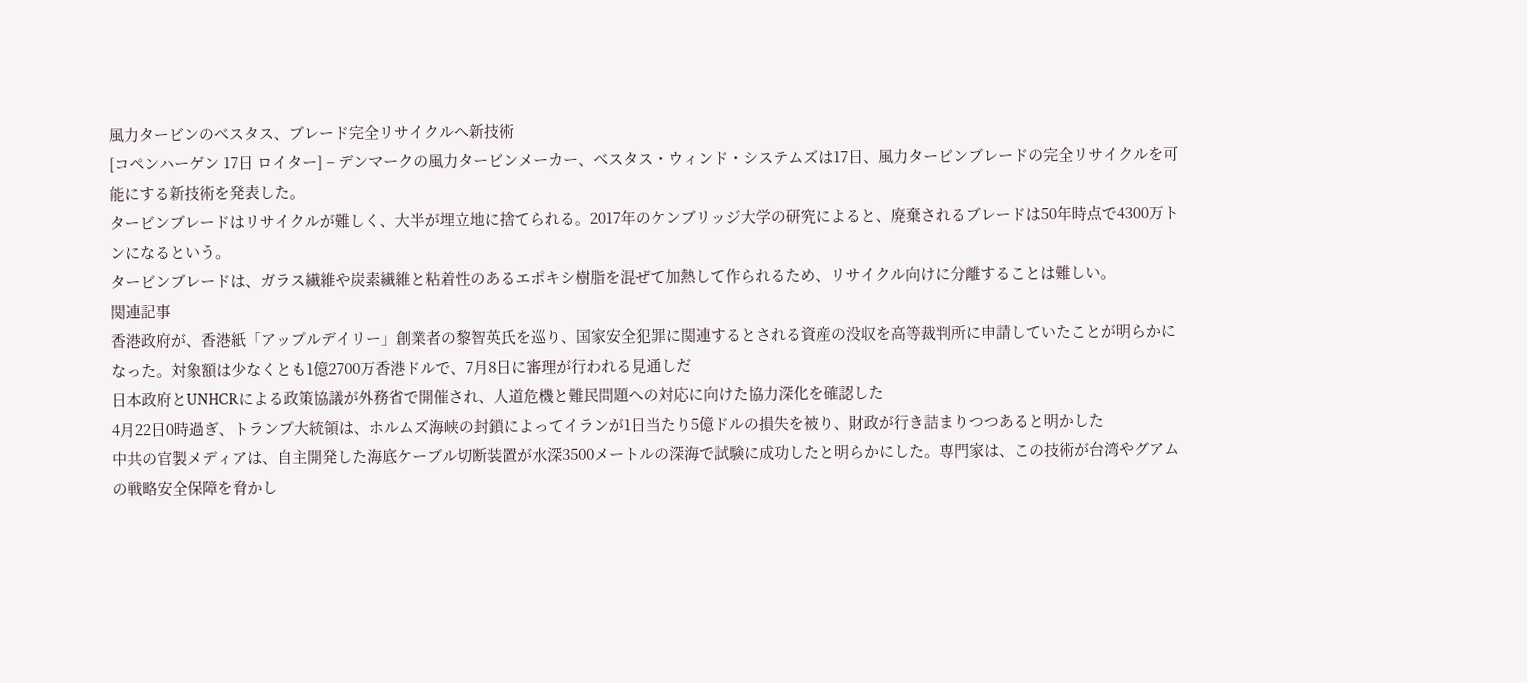風力タービンのべスタス、ブレード完全リサイクルへ新技術
[コペンハーゲン 17日 ロイター] – デンマークの風力タービンメーカー、べスタス・ウィンド・システムズは17日、風力タービンブレードの完全リサイクルを可能にする新技術を発表した。
タービンブレードはリサイクルが難しく、大半が埋立地に捨てられる。2017年のケンブリッジ大学の研究によると、廃棄されるブレードは50年時点で4300万トンになるという。
タービンブレードは、ガラス繊維や炭素繊維と粘着性のあるエポキシ樹脂を混ぜて加熱して作られるため、リサイクル向けに分離することは難しい。
関連記事
香港政府が、香港紙「アップルデイリー」創業者の黎智英氏を巡り、国家安全犯罪に関連するとされる資産の没収を高等裁判所に申請していたことが明らかになった。対象額は少なくとも1億2700万香港ドルで、7月8日に審理が行われる見通しだ
日本政府とUNHCRによる政策協議が外務省で開催され、人道危機と難民問題への対応に向けた協力深化を確認した
4月22日0時過ぎ、トランプ大統領は、ホルムズ海峡の封鎖によってイランが1日当たり5億ドルの損失を被り、財政が行き詰まりつつあると明かした
中共の官製メディアは、自主開発した海底ケーブル切断装置が水深3500メートルの深海で試験に成功したと明らかにした。専門家は、この技術が台湾やグアムの戦略安全保障を脅かし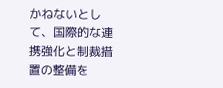かねないとして、国際的な連携強化と制裁措置の整備を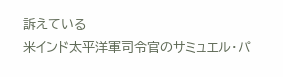訴えている
米インド太平洋軍司令官のサミュエル・パ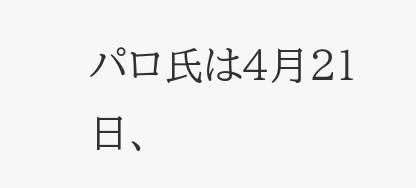パロ氏は4月21日、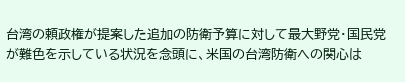台湾の頼政権が提案した追加の防衛予算に対して最大野党・国民党が難色を示している状況を念頭に、米国の台湾防衛への関心は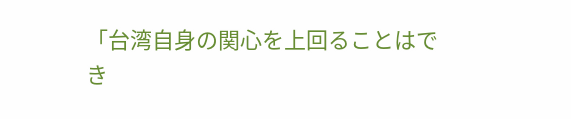「台湾自身の関心を上回ることはでき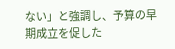ない」と強調し、予算の早期成立を促した